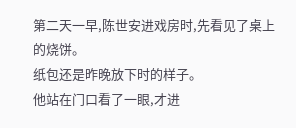第二天一早,陈世安进戏房时,先看见了桌上的烧饼。
纸包还是昨晚放下时的样子。
他站在门口看了一眼,才进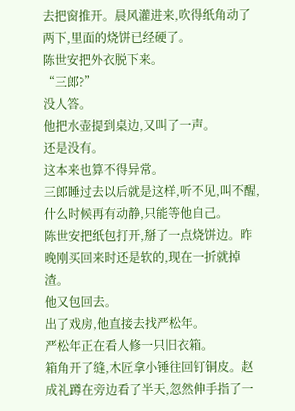去把窗推开。晨风灌进来,吹得纸角动了两下,里面的烧饼已经硬了。
陈世安把外衣脱下来。
“三郎?”
没人答。
他把水壶提到桌边,又叫了一声。
还是没有。
这本来也算不得异常。
三郎睡过去以后就是这样,听不见,叫不醒,什么时候再有动静,只能等他自己。
陈世安把纸包打开,掰了一点烧饼边。昨晚刚买回来时还是软的,现在一折就掉渣。
他又包回去。
出了戏房,他直接去找严松年。
严松年正在看人修一只旧衣箱。
箱角开了缝,木匠拿小锤往回钉铜皮。赵成礼蹲在旁边看了半天,忽然伸手指了一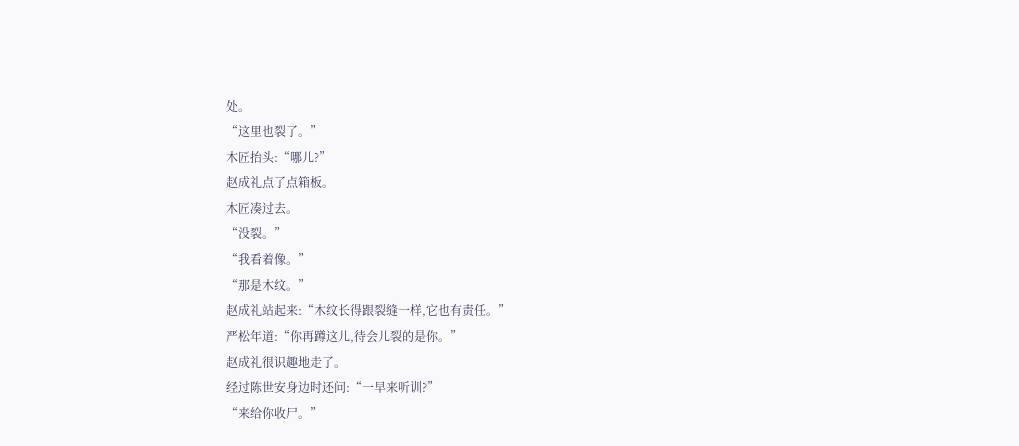处。
“这里也裂了。”
木匠抬头:“哪儿?”
赵成礼点了点箱板。
木匠凑过去。
“没裂。”
“我看着像。”
“那是木纹。”
赵成礼站起来:“木纹长得跟裂缝一样,它也有责任。”
严松年道:“你再蹲这儿,待会儿裂的是你。”
赵成礼很识趣地走了。
经过陈世安身边时还问:“一早来听训?”
“来给你收尸。”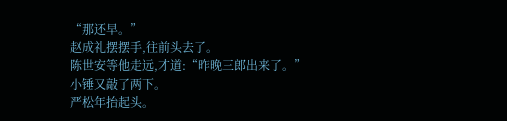“那还早。”
赵成礼摆摆手,往前头去了。
陈世安等他走远,才道:“昨晚三郎出来了。”
小锤又敲了两下。
严松年抬起头。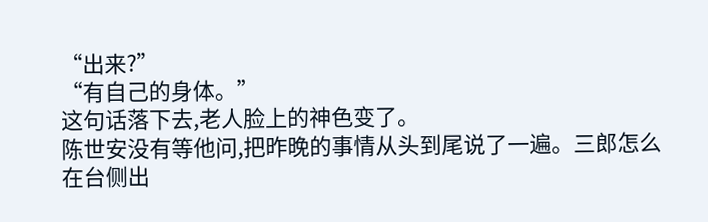“出来?”
“有自己的身体。”
这句话落下去,老人脸上的神色变了。
陈世安没有等他问,把昨晚的事情从头到尾说了一遍。三郎怎么在台侧出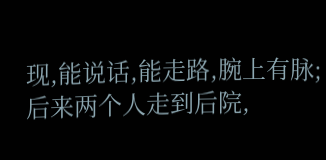现,能说话,能走路,腕上有脉;后来两个人走到后院,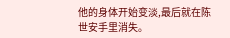他的身体开始变淡,最后就在陈世安手里消失。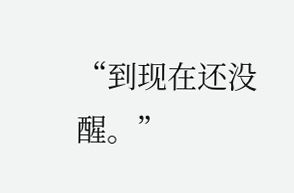“到现在还没醒。”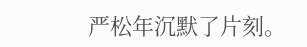严松年沉默了片刻。